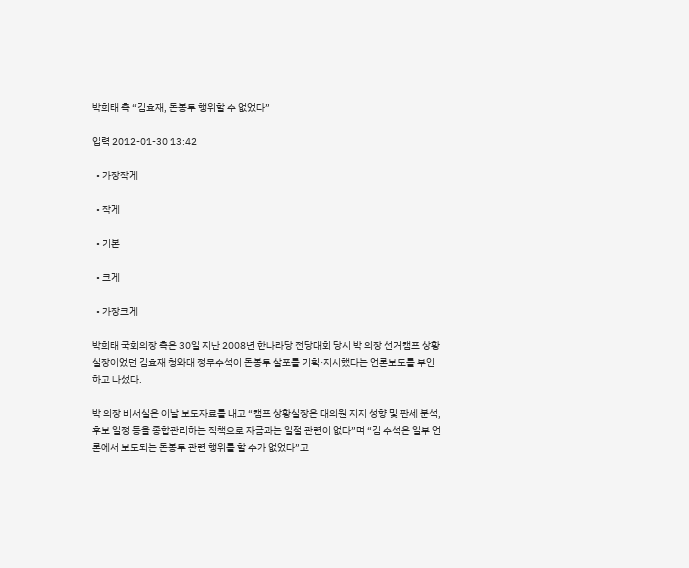박희태 측 “김효재, 돈봉투 행위할 수 없었다”

입력 2012-01-30 13:42

  • 가장작게

  • 작게

  • 기본

  • 크게

  • 가장크게

박희태 국회의장 측은 30일 지난 2008년 한나라당 전당대회 당시 박 의장 선거캠프 상황실장이었던 김효재 청와대 정무수석이 돈봉투 살포를 기획·지시했다는 언론보도를 부인하고 나섰다.

박 의장 비서실은 이날 보도자료를 내고 “캠프 상황실장은 대의원 지지 성향 및 판세 분석, 후보 일정 등을 종합관리하는 직책으로 자금과는 일절 관련이 없다”며 “김 수석은 일부 언론에서 보도되는 돈봉투 관련 행위를 할 수가 없었다”고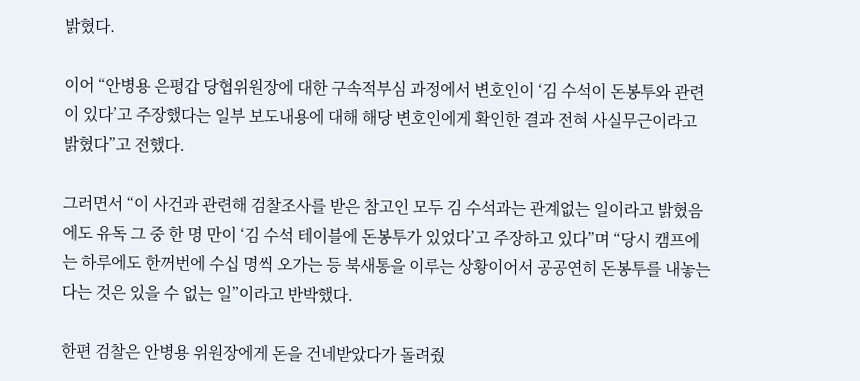밝혔다.

이어 “안병용 은평갑 당협위원장에 대한 구속적부심 과정에서 변호인이 ‘김 수석이 돈봉투와 관련이 있다’고 주장했다는 일부 보도내용에 대해 해당 변호인에게 확인한 결과 전혀 사실무근이라고 밝혔다”고 전했다.

그러면서 “이 사건과 관련해 검찰조사를 받은 참고인 모두 김 수석과는 관계없는 일이라고 밝혔음에도 유독 그 중 한 명 만이 ‘김 수석 테이블에 돈봉투가 있었다’고 주장하고 있다”며 “당시 캠프에는 하루에도 한꺼번에 수십 명씩 오가는 등 북새통을 이루는 상황이어서 공공연히 돈봉투를 내놓는다는 것은 있을 수 없는 일”이라고 반박했다.

한편 검찰은 안병용 위원장에게 돈을 건네받았다가 돌려줬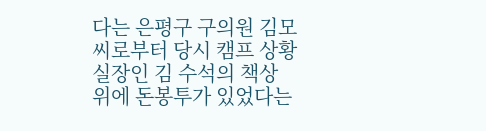다는 은평구 구의원 김모씨로부터 당시 캠프 상황실장인 김 수석의 책상 위에 돈봉투가 있었다는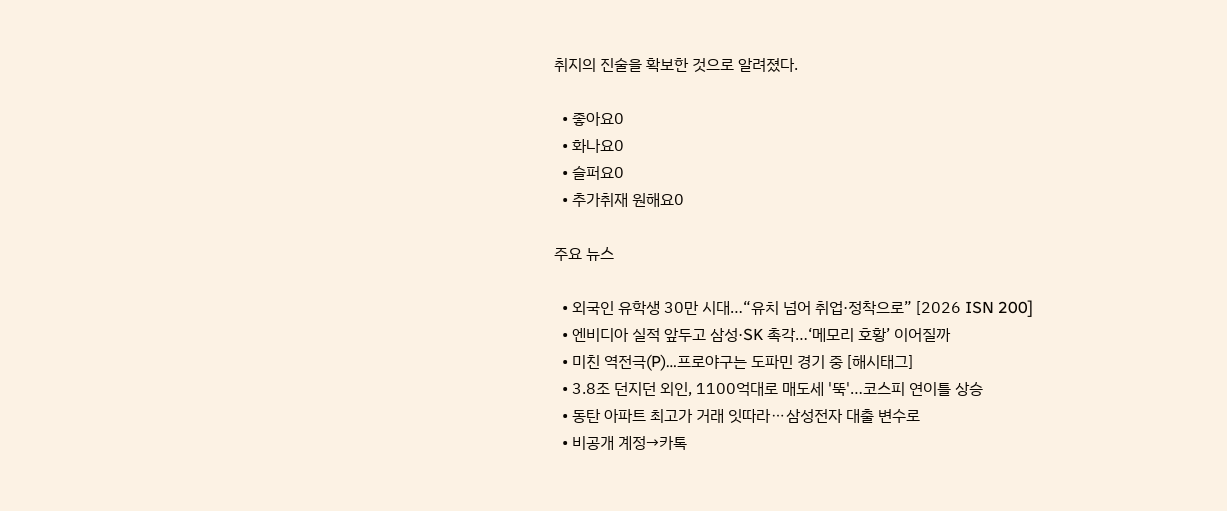취지의 진술을 확보한 것으로 알려졌다.

  • 좋아요0
  • 화나요0
  • 슬퍼요0
  • 추가취재 원해요0

주요 뉴스

  • 외국인 유학생 30만 시대…“유치 넘어 취업·정착으로” [2026 ISN 200]
  • 엔비디아 실적 앞두고 삼성·SK 촉각…‘메모리 호황’ 이어질까
  • 미친 역전극(P)…프로야구는 도파민 경기 중 [해시태그]
  • 3.8조 던지던 외인, 1100억대로 매도세 '뚝'…코스피 연이틀 상승
  • 동탄 아파트 최고가 거래 잇따라⋯삼성전자 대출 변수로
  • 비공개 계정→카톡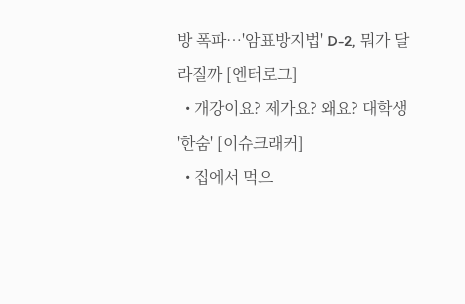방 폭파⋯'암표방지법' D-2, 뭐가 달라질까 [엔터로그]
  • 개강이요? 제가요? 왜요? 대학생 '한숨' [이슈크래커]
  • 집에서 먹으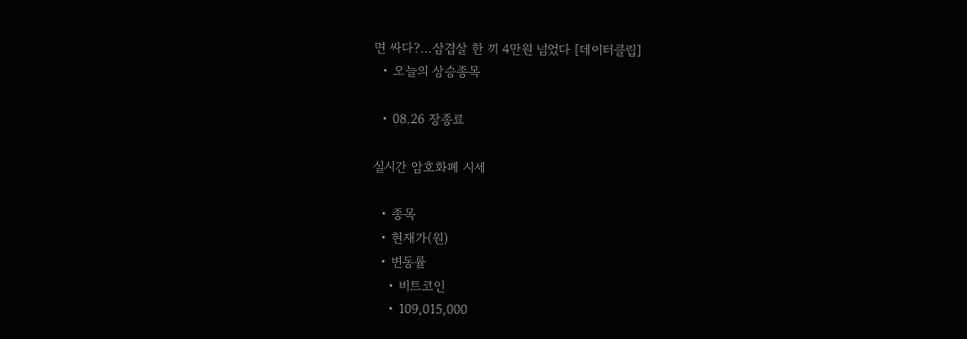면 싸다?…삼겹살 한 끼 4만원 넘었다 [데이터클립]
  • 오늘의 상승종목

  • 08.26 장종료

실시간 암호화폐 시세

  • 종목
  • 현재가(원)
  • 변동률
    • 비트코인
    • 109,015,000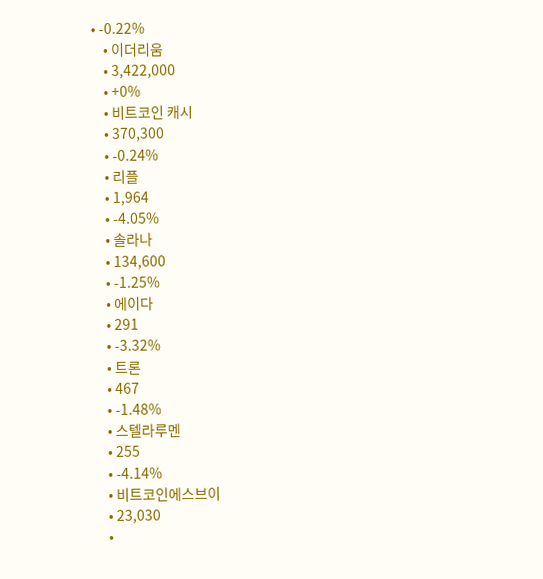• -0.22%
    • 이더리움
    • 3,422,000
    • +0%
    • 비트코인 캐시
    • 370,300
    • -0.24%
    • 리플
    • 1,964
    • -4.05%
    • 솔라나
    • 134,600
    • -1.25%
    • 에이다
    • 291
    • -3.32%
    • 트론
    • 467
    • -1.48%
    • 스텔라루멘
    • 255
    • -4.14%
    • 비트코인에스브이
    • 23,030
    •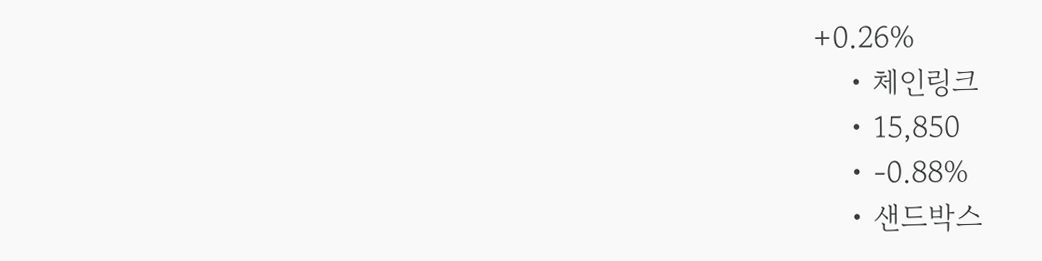+0.26%
    • 체인링크
    • 15,850
    • -0.88%
    • 샌드박스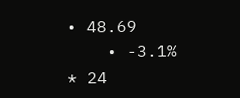• 48.69
    • -3.1%
* 24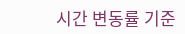시간 변동률 기준